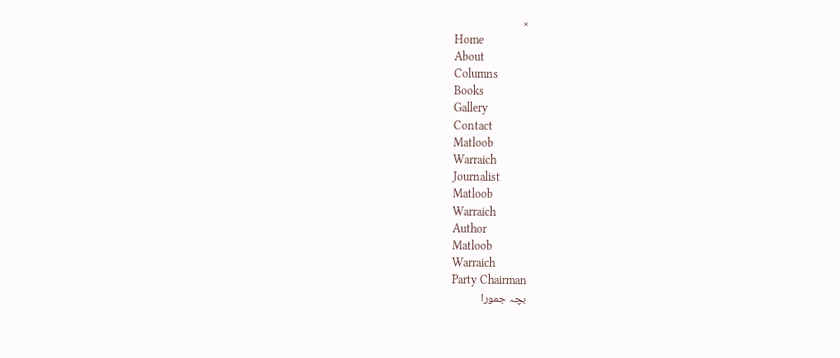×
Home
About
Columns
Books
Gallery
Contact
Matloob
Warraich
Journalist
Matloob
Warraich
Author
Matloob
Warraich
Party Chairman
بچہ جمورا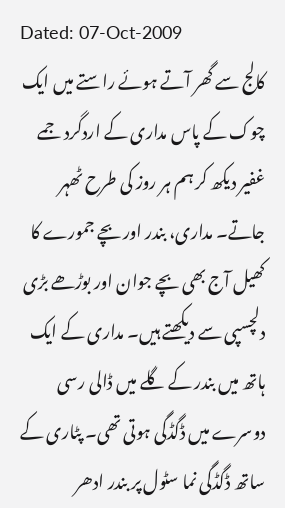Dated: 07-Oct-2009
کالج سے گھر آتے ہوئے راستے میں ایک چوک کے پاس مداری کے اردگرد جمے غفیر دیکھ کر ہم ہر روز کی طرح ٹھہر جاتے۔ مداری، بندر اور بچے جمورے کا کھیل آج بھی بچے جوان اور بوڑھے بڑی دلچسپی سے دیکھتے ہیں۔ مداری کے ایک ہاتھ میں بندر کے گلے میں ڈالی رسی دوسرے میں ڈگڈگی ہوتی تھی۔ پٹاری کے ساتھ ڈگڈگی نما سٹول پر بندر ادھر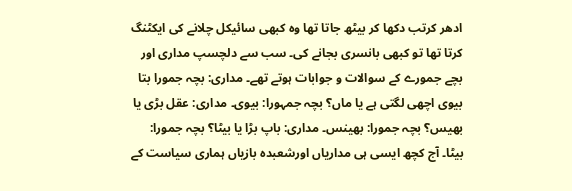ادھر کرتب دکھا کر بیٹھ جاتا تھا وہ کبھی سائیکل چلانے کی ایکٹنگ کرتا تھا تو کبھی بانسری بجانے کی۔ سب سے دلچسپ مداری اور بچے جمورے کے سوالات و جوابات ہوتے تھے۔ مداری: بچہ جمورا بتا بیوی اچھی لگتی ہے یا ماں؟ بچہ جمہورا: بیوی۔ مداری: عقل بڑی یا بھیس؟ بچہ جمورا: بھینس۔ مداری: باپ بڑا یا بیٹا؟ بچہ جمورا: بیٹا۔ آج کچھ ایسی ہی مداریاں اورشعبدہ بازیاں ہماری سیاست کے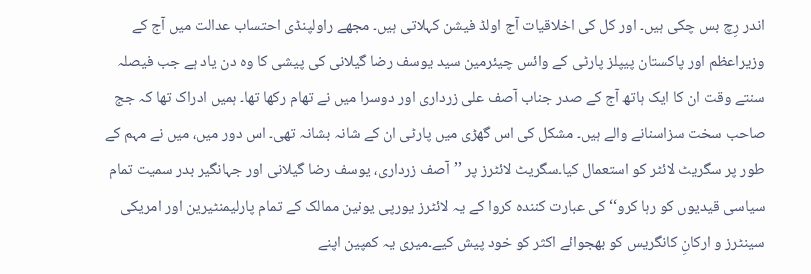اندر رِچ بس چکی ہیں۔ اور کل کی اخلاقیات آج اولڈ فیشن کہلاتی ہیں۔ مجھے راولپنڈی احتساب عدالت میں آج کے وزیراعظم اور پاکستان پیپلز پارٹی کے وائس چیئرمین سید یوسف رضا گیلانی کی پیشی کا وہ دن یاد ہے جب فیصلہ سنتے وقت ان کا ایک ہاتھ آج کے صدر جناب آصف علی زرداری اور دوسرا میں نے تھام رکھا تھا۔ ہمیں ادراک تھا کہ جج صاحب سخت سزاسنانے والے ہیں۔ مشکل کی اس گھڑی میں پارٹی ان کے شانہ بشانہ تھی۔ اس دور میں، میں نے مہم کے طور پر سگریٹ لائٹر کو استعمال کیا۔سگریٹ لائٹرز پر ’’آصف زرداری، یوسف رضا گیلانی اور جہانگیر بدر سمیت تمام سیاسی قیدیوں کو رہا کرو‘‘ کی عبارت کنندہ کروا کے یہ لائٹرز یورپی یونین ممالک کے تمام پارلیمنٹیرین اور امریکی سینٹرز و ارکانِ کانگریس کو بھجوائے اکثر کو خود پیش کیے۔میری یہ کمپین اپنے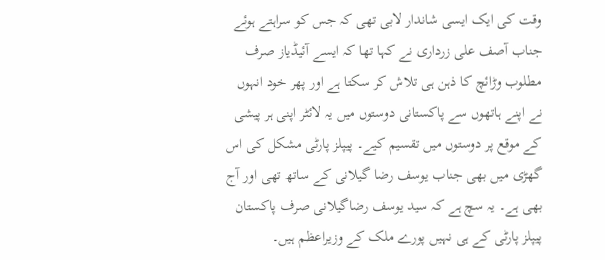وقت کی ایک ایسی شاندار لابی تھی کہ جس کو سراہتے ہوئے جناب آصف علی زرداری نے کہا تھا کہ ایسے آئیڈیاز صرف مطلوب وڑائچ کا ذہن ہی تلاش کر سکتا ہے اور پھر خود انہوں نے اپنے ہاتھوں سے پاکستانی دوستوں میں یہ لائٹر اپنی ہر پیشی کے موقع پر دوستوں میں تقسیم کیے۔ پیپلز پارٹی مشکل کی اس گھڑی میں بھی جناب یوسف رضا گیلانی کے ساتھ تھی اور آج بھی ہے۔ یہ سچ ہے کہ سید یوسف رضاگیلانی صرف پاکستان پیپلز پارٹی کے ہی نہیں پورے ملک کے وزیراعظم ہیں۔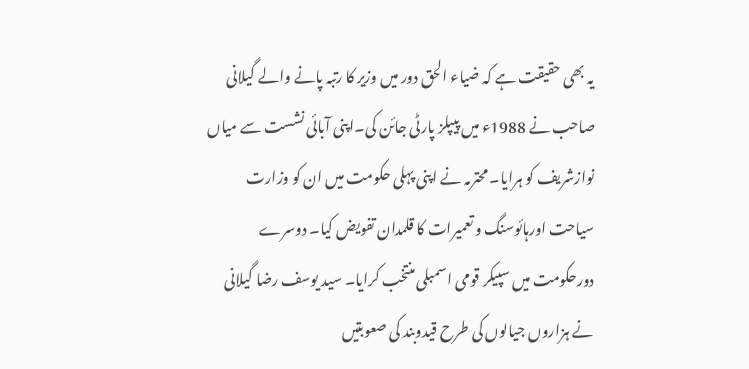یہ بھی حقیقت ہے کہ ضیاء الحق دور میں وزیر کا رتبہ پانے والے گیلانی صاحب نے 1988ء میں پیپلز پارٹی جائن کی۔اپنی آبائی نشست سے میاں نوازشریف کو ہرایا۔ محترمہ نے اپنی پہلی حکومت میں ان کو وزارت سیاحت اورہائوسنگ و تعمیرات کا قلمدان تفویض کیا۔ دوسرے دورحکومت میں سپیکر قومی اسمبلی منتخب کرایا۔ سید یوسف رضا گیلانی نے ہزاروں جیالوں کی طرح قیدوبند کی صعوبتیں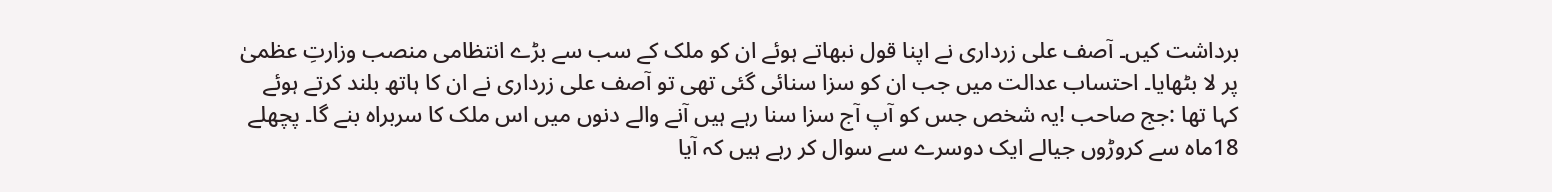برداشت کیں۔ آصف علی زرداری نے اپنا قول نبھاتے ہوئے ان کو ملک کے سب سے بڑے انتظامی منصب وزارتِ عظمیٰ پر لا بٹھایا۔ احتساب عدالت میں جب ان کو سزا سنائی گئی تھی تو آصف علی زرداری نے ان کا ہاتھ بلند کرتے ہوئے کہا تھا :جج صاحب !یہ شخص جس کو آپ آج سزا سنا رہے ہیں آنے والے دنوں میں اس ملک کا سربراہ بنے گا۔ پچھلے 18ماہ سے کروڑوں جیالے ایک دوسرے سے سوال کر رہے ہیں کہ آیا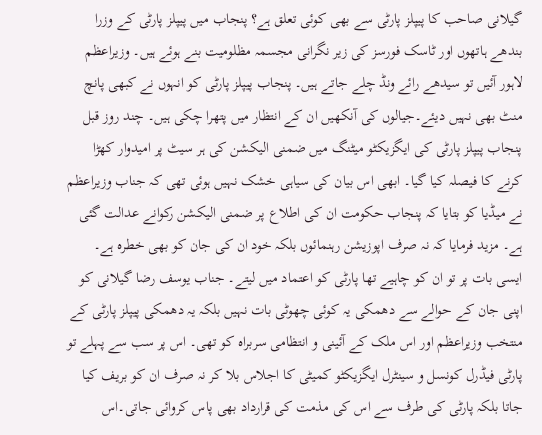گیلانی صاحب کا پیپلز پارٹی سے بھی کوئی تعلق ہے؟ پنجاب میں پیپلز پارٹی کے وزرا بندھے ہاتھوں اور ٹاسک فورسز کی زیر نگرانی مجسمہ مظلومیت بنے ہوئے ہیں۔ وزیراعظم لاہور آئیں تو سیدھے رائے ونڈ چلے جاتے ہیں۔ پنجاب پیپلز پارٹی کو انہوں نے کبھی پانچ منٹ بھی نہیں دیئے۔جیالوں کی آنکھیں ان کے انتظار میں پتھرا چکی ہیں۔ چند روز قبل پنجاب پیپلز پارٹی کی ایگزیکٹو میٹنگ میں ضمنی الیکشن کی ہر سیٹ پر امیدوار کھڑا کرنے کا فیصلہ کیا گیا۔ ابھی اس بیان کی سیاہی خشک نہیں ہوئی تھی کہ جناب وزیراعظم نے میڈیا کو بتایا کہ پنجاب حکومت ان کی اطلاع پر ضمنی الیکشن رکوانے عدالت گئی ہے۔ مزید فرمایا کہ نہ صرف اپوزیشن رہنمائوں بلکہ خود ان کی جان کو بھی خطرہ ہے۔ ایسی بات پر تو ان کو چاہیے تھا پارٹی کو اعتماد میں لیتے۔ جناب یوسف رضا گیلانی کو اپنی جان کے حوالے سے دھمکی یہ کوئی چھوٹی بات نہیں بلکہ یہ دھمکی پیپلز پارٹی کے منتخب وزیراعظم اور اس ملک کے آئینی و انتظامی سربراہ کو تھی۔ اس پر سب سے پہلے تو پارٹی فیڈرل کونسل و سینٹرل ایگزیکٹو کمیٹی کا اجلاس بلا کر نہ صرف ان کو بریف کیا جاتا بلکہ پارٹی کی طرف سے اس کی مذمت کی قرارداد بھی پاس کروائی جاتی۔اس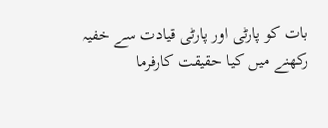بات کو پارٹی اور پارٹی قیادت سے خفیہ رکھنے میں کیا حقیقت کارفرما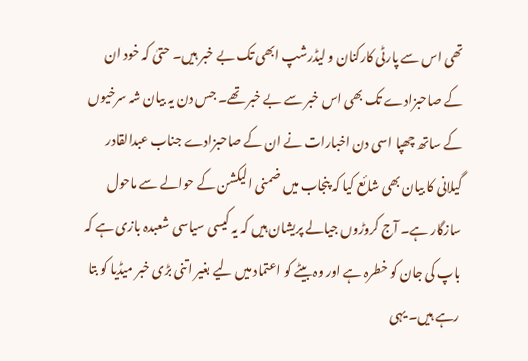تھی اس سے پارٹی کارکنان و لیڈرشپ ابھی تک بے خبر ہیں۔ حتیٰ کہ خود ان کے صاحبزادے تک بھی اس خبر سے بے خبر تھے۔ جس دن یہ بیان شہ سرخیوں کے ساتھ چھپا اسی دن اخبارات نے ان کے صاحبزادے جناب عبدالقادر گیلانی کا بیان بھی شائع کیا کہ پنجاب میں ضمنی الیکشن کے حوالے سے ماحول سازگار ہے۔ آج کروڑوں جیالے پریشان ہیں کہ یہ کیسی سیاسی شعبدہ بازی ہے کہ باپ کی جان کو خطرہ ہے اور وہ بیٹے کو اعتماد میں لیے بغیر اتنی بڑی خبر میڈیا کو بتا رہے ہیں۔ یہی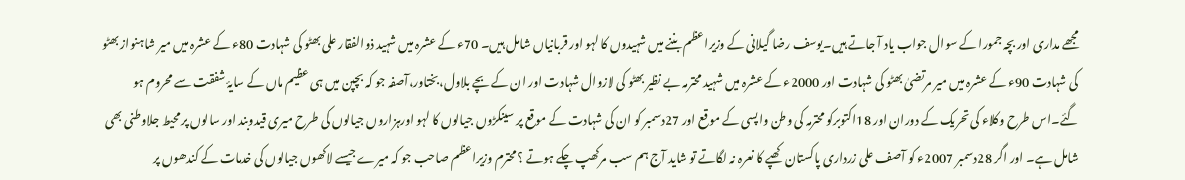مجھے مداری اور بچہ جمورا کے سوال جواب یاد آ جاتے ہیں۔یوسف رضا گیلانی کے وزیراعظم بننے میں شہیدوں کا لہو اور قربانیاں شامل ہیں۔ 70ء کے عشرہ میں شہید ذوالفقار علی بھٹو کی شہادت 80ء کے عشرہ میں میر شاہنواز بھٹو کی شہادت 90ء کے عشرہ میں میر مرتضیٰ بھٹو کی شہادت اور 2000ء کے عشرہ میں شہید محترمہ بے نظیر بھٹو کی لازوال شہادت اور ان کے بچے بلاول،بختاور،آصفہ جو کہ بچپن میں ہی عظیم ماں کے سایۂ شفقت سے محروم ہو گئے۔اس طرح وکلاء کی تحریک کے دوران اور 18اکتوبرکو محترمہ کی وطن واپسی کے موقع اور 27دسمبر کو ان کی شہادت کے موقع پر سینکڑوں جیالوں کا لہو اورہزاروں جیالوں کی طرح میری قیدوبند اور سالوں پر محیط جلاوطنی بھی شامل ہے۔ اور اگر 28دسمبر 2007ء کو آصف علی زرداری پاکستان کھپے کا نعرہ نہ لگاتے تو شاید آج ہم سب مرکھپ چکے ہوتے ؟محترم وزیراعظم صاحب جو کہ میرے جیسے لاکھوں جیالوں کی خدمات کے کندھوں پر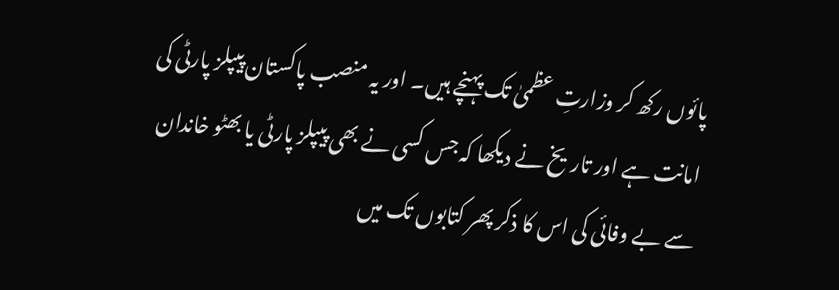پائوں رکھ کر وزارتِ عظمیٰ تک پہنچے ہیں۔ اور یہ منصب پاکستان پیپلز پارٹی کی امانت ہے اور تاریخ نے دیکھا کہ جس کسی نے بھی پیپلز پارٹی یا بھٹو خاندان سے بے وفائی کی اس کا ذکر پھر کتابوں تک میں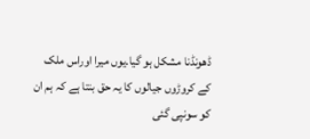ڈھونڈنا مشکل ہو گیا۔یوں میرا اوراس ملک کے کروڑوں جیالوں کا یہ حق بنتا ہے کہ ہم ان کو سونپی گئی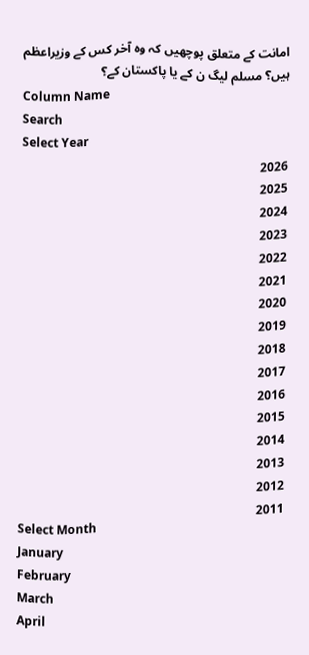امانت کے متعلق پوچھیں کہ وہ آخر کس کے وزیراعظم ہیں؟ مسلم لیگ ن کے یا پاکستان کے؟
Column Name
Search
Select Year
2026
2025
2024
2023
2022
2021
2020
2019
2018
2017
2016
2015
2014
2013
2012
2011
Select Month
January
February
March
April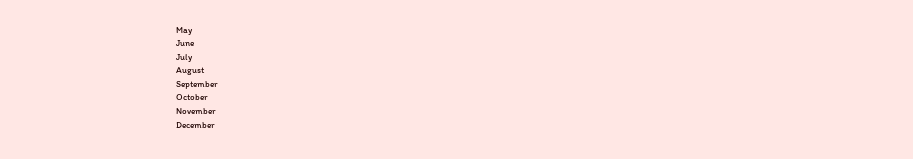May
June
July
August
September
October
November
December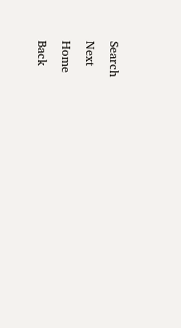Search
Next
Home
Back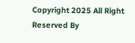Copyright 2025 All Right Reserved By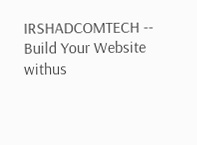IRSHADCOMTECH --
Build Your Website withus